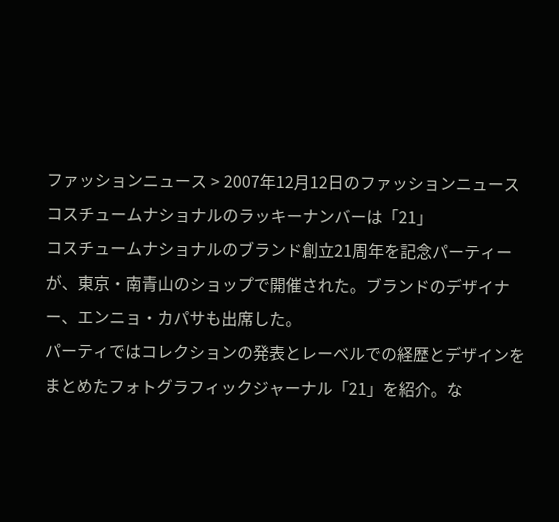ファッションニュース > 2007年12月12日のファッションニュース
コスチュームナショナルのラッキーナンバーは「21」
コスチュームナショナルのブランド創立21周年を記念パーティーが、東京・南青山のショップで開催された。ブランドのデザイナー、エンニョ・カパサも出席した。
パーティではコレクションの発表とレーベルでの経歴とデザインをまとめたフォトグラフィックジャーナル「21」を紹介。な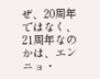ぜ、20周年ではなく、21周年なのかは、エンニョ・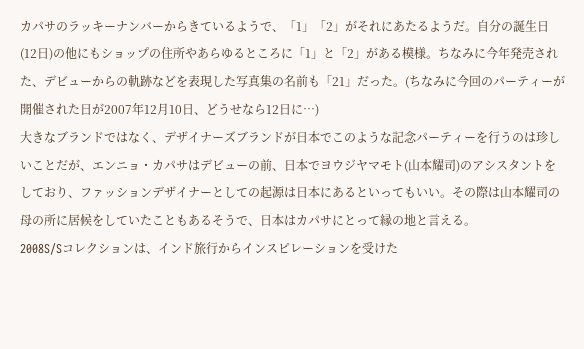カパサのラッキーナンバーからきているようで、「1」「2」がそれにあたるようだ。自分の誕生日(12日)の他にもショップの住所やあらゆるところに「1」と「2」がある模様。ちなみに今年発売された、デビューからの軌跡などを表現した写真集の名前も「21」だった。(ちなみに今回のパーティーが開催された日が2007年12月10日、どうせなら12日に…)
大きなブランドではなく、デザイナーズブランドが日本でこのような記念パーティーを行うのは珍しいことだが、エンニョ・カパサはデビューの前、日本でヨウジヤマモト(山本耀司)のアシスタントをしており、ファッションデザイナーとしての起源は日本にあるといってもいい。その際は山本耀司の母の所に居候をしていたこともあるそうで、日本はカパサにとって縁の地と言える。
2008S/Sコレクションは、インド旅行からインスピレーションを受けた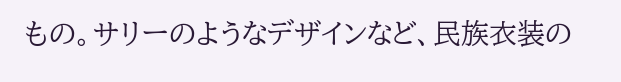もの。サリーのようなデザインなど、民族衣装の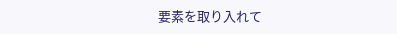要素を取り入れて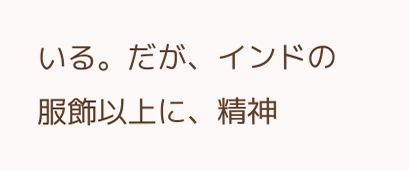いる。だが、インドの服飾以上に、精神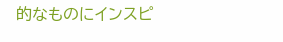的なものにインスピ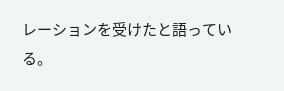レーションを受けたと語っている。